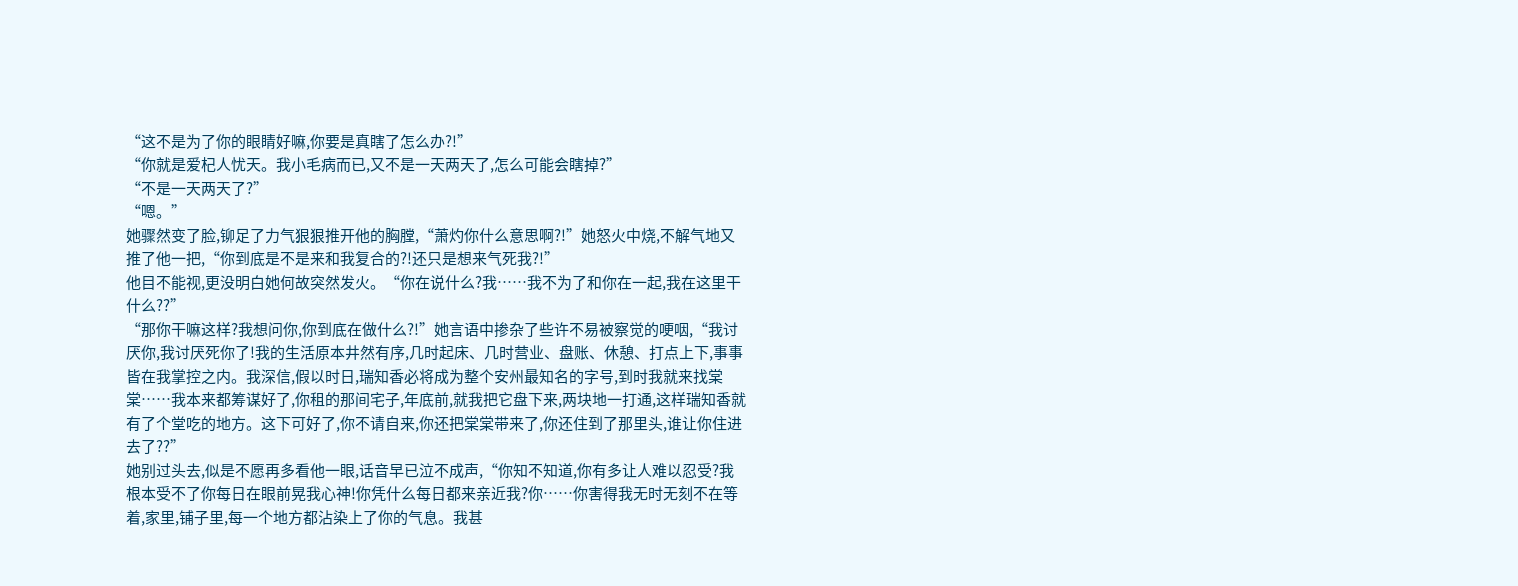“这不是为了你的眼睛好嘛,你要是真瞎了怎么办?!”
“你就是爱杞人忧天。我小毛病而已,又不是一天两天了,怎么可能会瞎掉?”
“不是一天两天了?”
“嗯。”
她骤然变了脸,铆足了力气狠狠推开他的胸膛,“萧灼你什么意思啊?!”她怒火中烧,不解气地又推了他一把,“你到底是不是来和我复合的?!还只是想来气死我?!”
他目不能视,更没明白她何故突然发火。“你在说什么?我……我不为了和你在一起,我在这里干什么??”
“那你干嘛这样?我想问你,你到底在做什么?!”她言语中掺杂了些许不易被察觉的哽咽,“我讨厌你,我讨厌死你了!我的生活原本井然有序,几时起床、几时营业、盘账、休憩、打点上下,事事皆在我掌控之内。我深信,假以时日,瑞知香必将成为整个安州最知名的字号,到时我就来找棠棠……我本来都筹谋好了,你租的那间宅子,年底前,就我把它盘下来,两块地一打通,这样瑞知香就有了个堂吃的地方。这下可好了,你不请自来,你还把棠棠带来了,你还住到了那里头,谁让你住进去了??”
她别过头去,似是不愿再多看他一眼,话音早已泣不成声,“你知不知道,你有多让人难以忍受?我根本受不了你每日在眼前晃我心神!你凭什么每日都来亲近我?你……你害得我无时无刻不在等着,家里,铺子里,每一个地方都沾染上了你的气息。我甚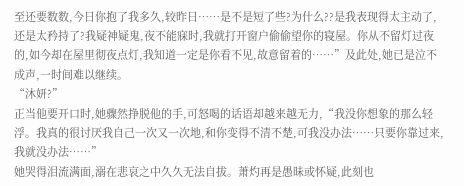至还要数数,今日你抱了我多久,较昨日……是不是短了些?为什么??是我表现得太主动了,还是太矜持了?我疑神疑鬼,夜不能寐时,我就打开窗户偷偷望你的寝屋。你从不留灯过夜的,如今却在屋里彻夜点灯,我知道一定是你看不见,故意留着的……”及此处,她已是泣不成声,一时间难以继续。
“沐妍?”
正当他要开口时,她骤然挣脱他的手,可怒喝的话语却越来越无力,“我没你想象的那么轻浮。我真的很讨厌我自己一次又一次地,和你变得不清不楚,可我没办法……只要你靠过来,我就没办法……”
她哭得泪流满面,溺在悲哀之中久久无法自拔。萧灼再是愚昧或怀疑,此刻也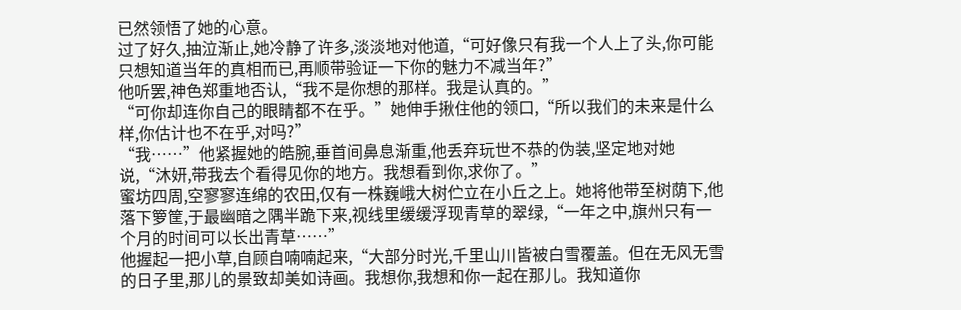已然领悟了她的心意。
过了好久,抽泣渐止,她冷静了许多,淡淡地对他道,“可好像只有我一个人上了头,你可能只想知道当年的真相而已,再顺带验证一下你的魅力不减当年?”
他听罢,神色郑重地否认,“我不是你想的那样。我是认真的。”
“可你却连你自己的眼睛都不在乎。”她伸手揪住他的领口,“所以我们的未来是什么样,你估计也不在乎,对吗?”
“我……”他紧握她的皓腕,垂首间鼻息渐重,他丢弃玩世不恭的伪装,坚定地对她说,“沐妍,带我去个看得见你的地方。我想看到你,求你了。”
蜜坊四周,空寥寥连绵的农田,仅有一株巍峨大树伫立在小丘之上。她将他带至树荫下,他落下箩筐,于最幽暗之隅半跪下来,视线里缓缓浮现青草的翠绿,“一年之中,旗州只有一个月的时间可以长出青草……”
他握起一把小草,自顾自喃喃起来,“大部分时光,千里山川皆被白雪覆盖。但在无风无雪的日子里,那儿的景致却美如诗画。我想你,我想和你一起在那儿。我知道你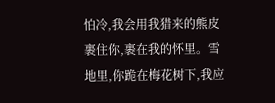怕冷,我会用我猎来的熊皮裹住你,裹在我的怀里。雪地里,你跪在梅花树下,我应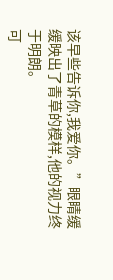该早些告诉你,我爱你。”眼睛缓缓映出了青草的模样,他的视力终于明朗。
可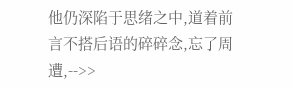他仍深陷于思绪之中,道着前言不搭后语的碎碎念,忘了周遭,-->>